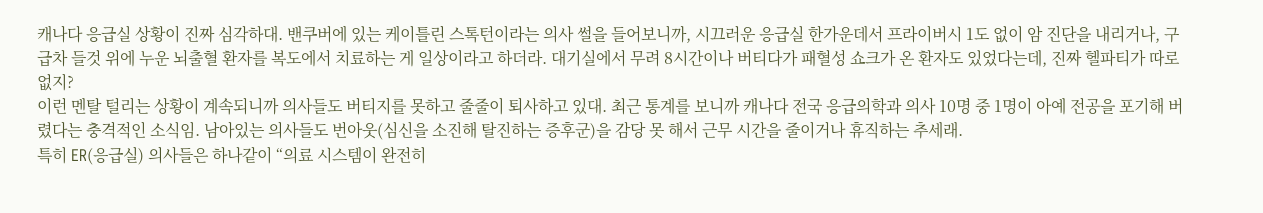캐나다 응급실 상황이 진짜 심각하대. 밴쿠버에 있는 케이틀린 스톡턴이라는 의사 썰을 들어보니까, 시끄러운 응급실 한가운데서 프라이버시 1도 없이 암 진단을 내리거나, 구급차 들것 위에 누운 뇌출혈 환자를 복도에서 치료하는 게 일상이라고 하더라. 대기실에서 무려 8시간이나 버티다가 패혈성 쇼크가 온 환자도 있었다는데, 진짜 헬파티가 따로 없지?
이런 멘탈 털리는 상황이 계속되니까 의사들도 버티지를 못하고 줄줄이 퇴사하고 있대. 최근 통계를 보니까 캐나다 전국 응급의학과 의사 10명 중 1명이 아예 전공을 포기해 버렸다는 충격적인 소식임. 남아있는 의사들도 번아웃(심신을 소진해 탈진하는 증후군)을 감당 못 해서 근무 시간을 줄이거나 휴직하는 추세래.
특히 ER(응급실) 의사들은 하나같이 “의료 시스템이 완전히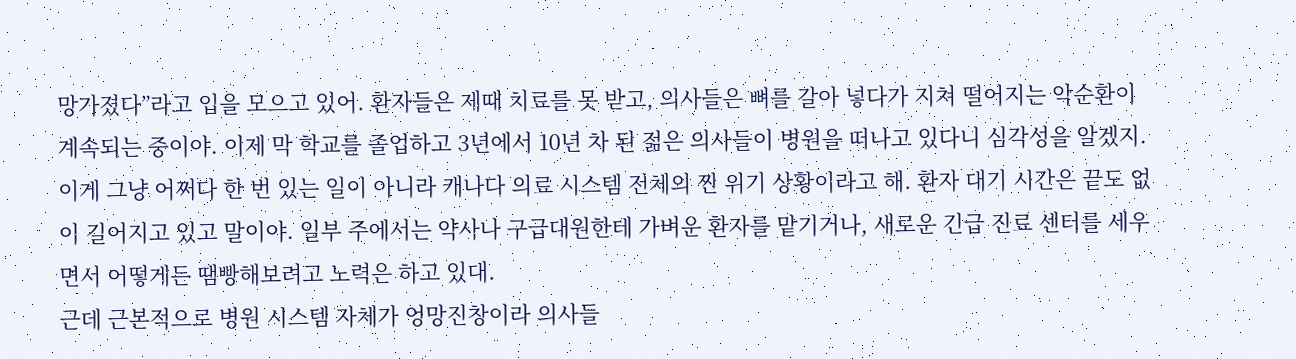망가졌다”라고 입을 모으고 있어. 환자들은 제때 치료를 못 받고, 의사들은 뼈를 갈아 넣다가 지쳐 떨어지는 악순환이 계속되는 중이야. 이제 막 학교를 졸업하고 3년에서 10년 차 된 젊은 의사들이 병원을 떠나고 있다니 심각성을 알겠지.
이게 그냥 어쩌다 한 번 있는 일이 아니라 캐나다 의료 시스템 전체의 찐 위기 상황이라고 해. 환자 대기 시간은 끝도 없이 길어지고 있고 말이야. 일부 주에서는 약사나 구급대원한테 가벼운 환자를 맡기거나, 새로운 긴급 진료 센터를 세우면서 어떻게든 땜빵해보려고 노력은 하고 있대.
근데 근본적으로 병원 시스템 자체가 엉망진창이라 의사들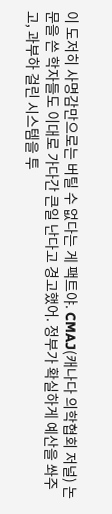이 도저히 사명감만으로는 버틸 수 없다는 게 팩트야. CMAJ(캐나다 의학협회 저널) 논문을 쓴 학자들도 이대로 가다간 큰일 난다고 경고했어. 정부가 확실하게 예산을 쏴주고, 과부하 걸린 시스템을 투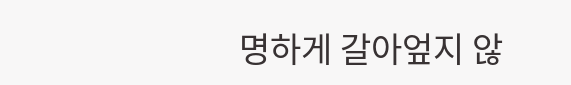명하게 갈아엎지 않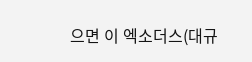으면 이 엑소더스(대규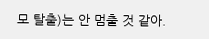모 탈출)는 안 멈출 것 같아.